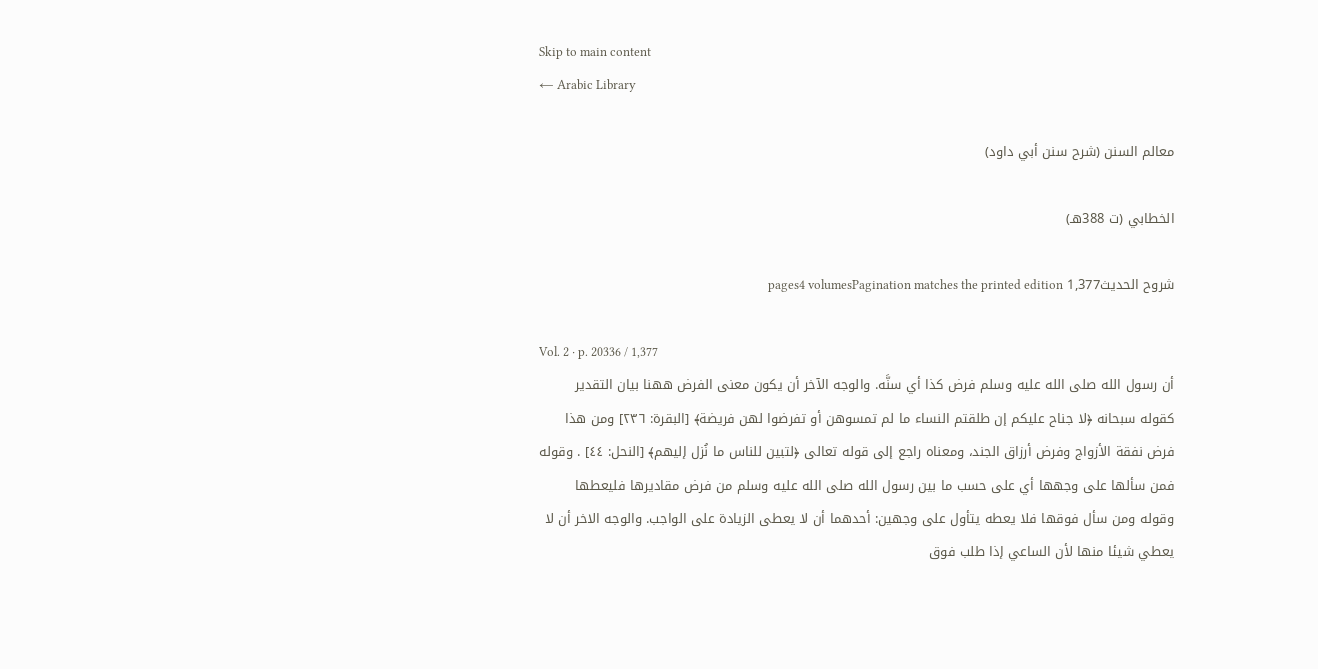Skip to main content
← Arabic Library

معالم السنن (شرح سنن أبي داود)

الخطابي (ت 388هـ)

شروح الحديث1,377 pages4 volumesPagination matches the printed edition

Vol. 2 · p. 20336 / 1,377
أن رسول الله صلى الله عليه وسلم فرض كذا أي سنَّه. والوجه الآخر أن يكون معنى الفرض ههنا بيان التقدير كقوله سبحانه ﴿لا جناح عليكم إن طلقتم النساء ما لم تمسوهن أو تفرضوا لهن فريضة﴾ [البقرة: ٢٣٦] ومن هذا فرض نفقة الأزواج وفرض أرزاق الجند، ومعناه راجع إلى قوله تعالى ﴿لتبين للناس ما نُزل إليهم﴾ [النحل: ٤٤] . وقوله فمن سألها على وجهها أي على حسب ما بين رسول الله صلى الله عليه وسلم من فرض مقاديرها فليعطها وقوله ومن سأل فوقها فلا يعطه يتأول على وجهين: أحدهما أن لا يعطى الزيادة على الواجب. والوجه الاخر أن لا يعطي شيئا منها لأن الساعي إذا طلب فوق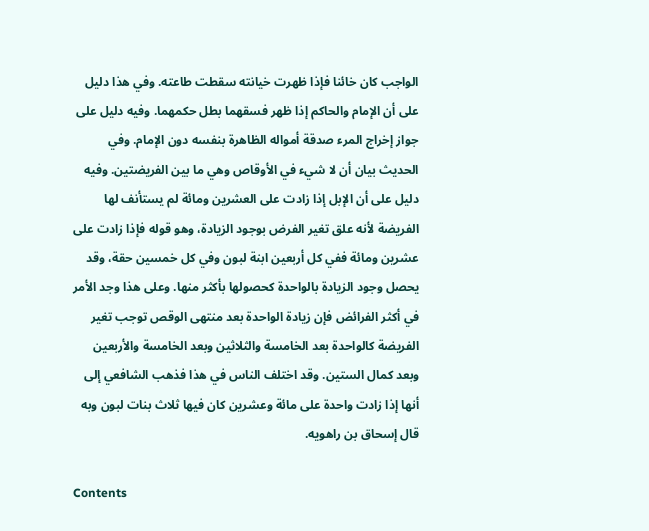الواجب كان خائنا فإذا ظهرت خيانته سقطت طاعته. وفي هذا دليل على أن الإمام والحاكم إذا ظهر فسقهما بطل حكمهما. وفيه دليل على جواز إخراج المرء صدقة أمواله الظاهرة بنفسه دون الإمام. وفي الحديث بيان أن لا شيء في الأوقاص وهي ما بين الفريضتين. وفيه دليل على أن الإبل إذا زادت على العشرين ومائة لم يستأنف لها الفريضة لأنه علق تغير الفرض بوجود الزيادة، وهو قوله فإذا زادت على عشرين ومائة ففي كل أربعين ابنة لبون وفي كل خمسين حقة، وقد يحصل وجود الزيادة بالواحدة كحصولها بأكثر منها. وعلى هذا وجد الأمر في أكثر الفرائض فإن زيادة الواحدة بعد منتهى الوقص توجب تغير الفريضة كالواحدة بعد الخامسة والثلاثين وبعد الخامسة والأربعين وبعد كمال الستين. وقد اختلف الناس في هذا فذهب الشافعي إلى أنها إذا زادت واحدة على مائة وعشرين كان فيها ثلاث بنات لبون وبه قال إسحاق بن راهويه.

Contents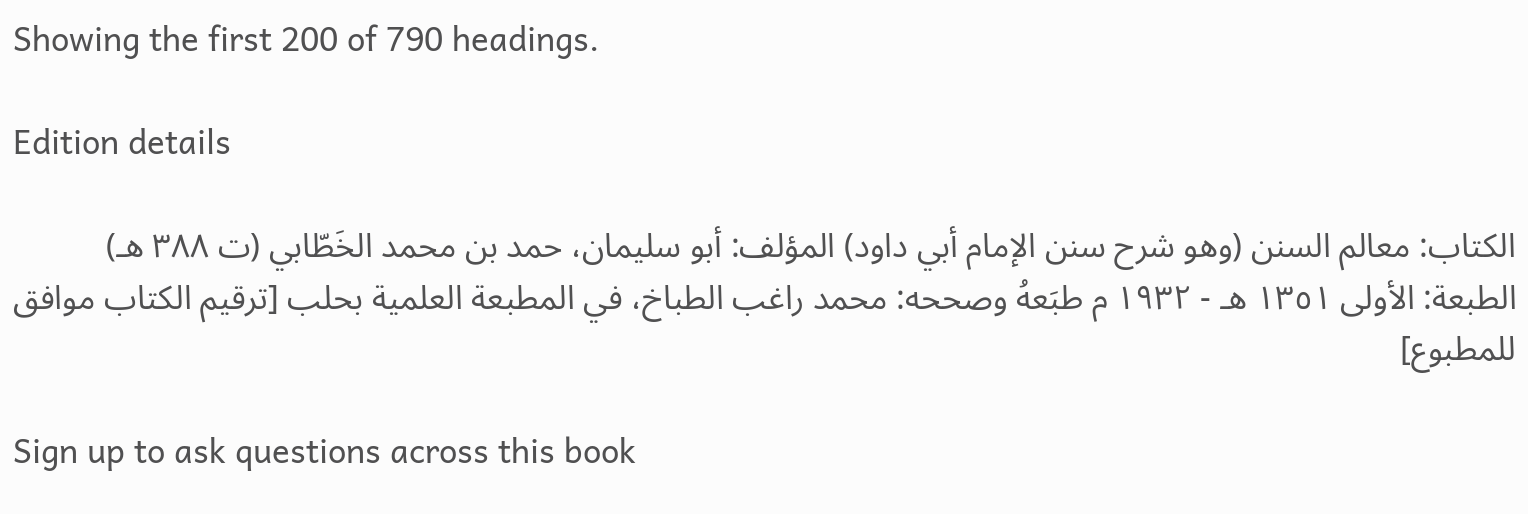Showing the first 200 of 790 headings.

Edition details

الكتاب: معالم السنن (وهو شرح سنن الإمام أبي داود) المؤلف: أبو سليمان، حمد بن محمد الخَطّابي (ت ٣٨٨ هـ) الطبعة: الأولى ١٣٥١ هـ - ١٩٣٢ م طبَعهُ وصححه: محمد راغب الطباخ، في المطبعة العلمية بحلب [ترقيم الكتاب موافق للمطبوع]

Sign up to ask questions across this book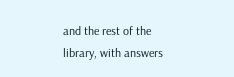and the rest of the library, with answers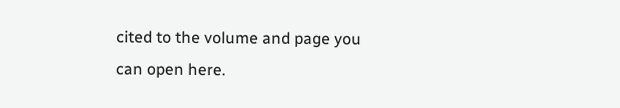cited to the volume and page you can open here.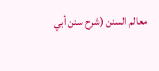معالم السنن (شرح سنن أبي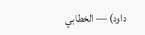داود) — الخطابي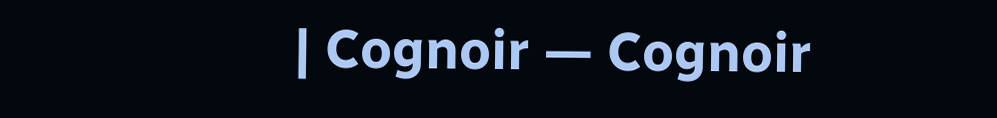| Cognoir — Cognoir